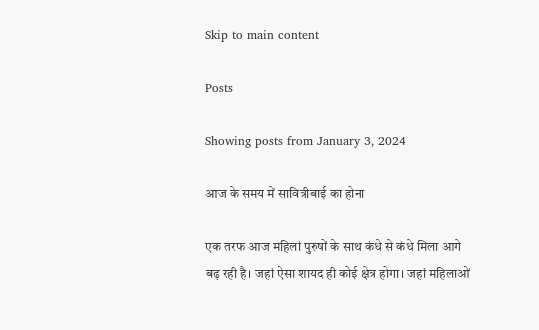Skip to main content

Posts

Showing posts from January 3, 2024

आज के समय में सावित्रीबाई का होना

एक तरफ आज महिलां पुरुषों के साथ कंधे से कंधे मिला आगे बढ़ रही है। जहां ऐसा शायद ही कोई क्षेत्र होगा। जहां महिलाओं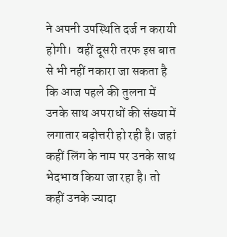ने अपनी उपस्थिति दर्ज न करायी होगी।  वहीं दूसरी तरफ इस बात से भी नहीं नकारा जा सकता है कि आज पहले की तुलना में उनके साथ अपराधों की संख्या में  लगातार बढ़ोत्तरी हो रही है। जहां कहीं लिंग के नाम पर उनके साथ भेदभाव किया जा रहा है। तो कहीं उनके ज्यादा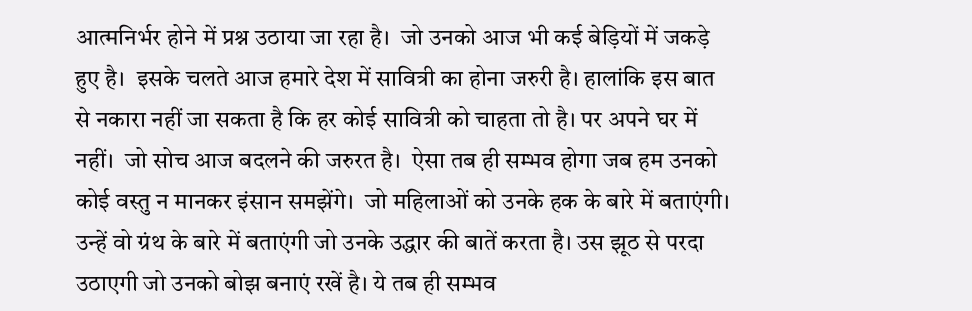आत्मनिर्भर होने में प्रश्न उठाया जा रहा है।  जो उनको आज भी कई बेड़ियों में जकड़े हुए है।  इसके चलते आज हमारे देश में सावित्री का होना जरुरी है। हालांकि इस बात से नकारा नहीं जा सकता है कि हर कोई सावित्री को चाहता तो है। पर अपने घर में नहीं।  जो सोच आज बदलने की जरुरत है।  ऐसा तब ही सम्भव होगा जब हम उनको कोई वस्तु न मानकर इंसान समझेंगे।  जो महिलाओं को उनके हक के बारे में बताएंगी। उन्हें वो ग्रंथ के बारे में बताएंगी जो उनके उद्धार की बातें करता है। उस झूठ से परदा उठाएगी जो उनको बोझ बनाएं रखें है। ये तब ही सम्भव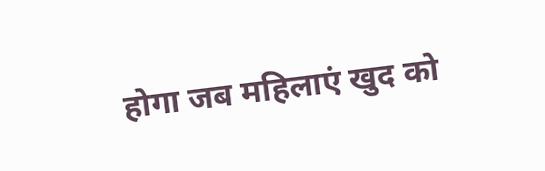होगा जब महिलाएं खुद को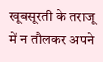खूबसूरती के तराजू में न तौलकर अपने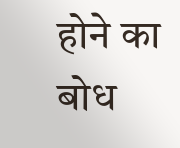होने का बोध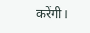करेंगी।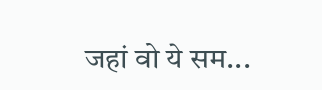जहां वो ये सम...